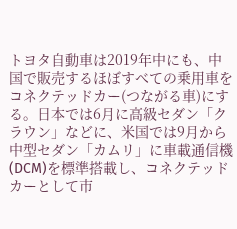トヨタ自動車は2019年中にも、中国で販売するほぼすべての乗用車をコネクテッドカー(つながる車)にする。日本では6月に高級セダン「クラウン」などに、米国では9月から中型セダン「カムリ」に車載通信機(DCM)を標準搭載し、コネクテッドカーとして市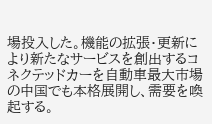場投入した。機能の拡張・更新により新たなサービスを創出するコネクテッドカーを自動車最大市場の中国でも本格展開し、需要を喚起する。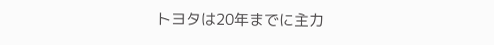トヨタは20年までに主力